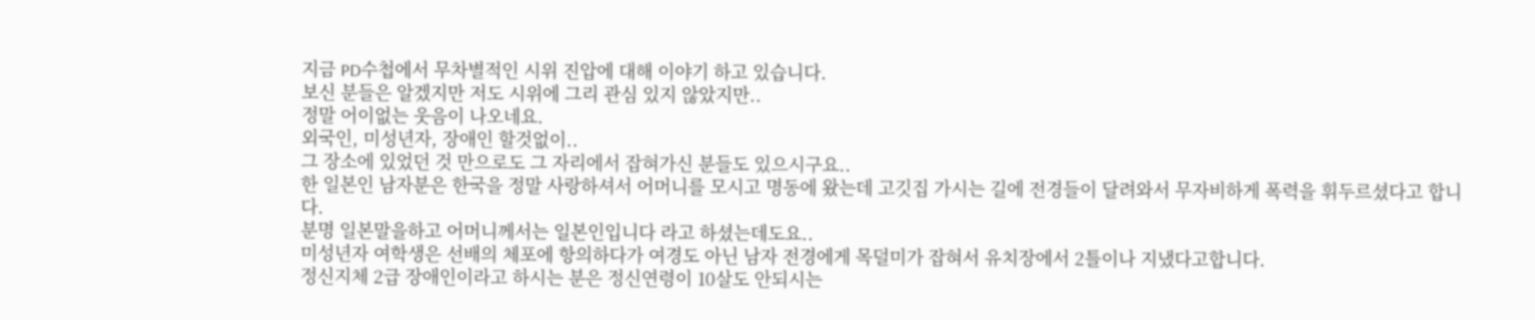지금 PD수첩에서 무차별적인 시위 진압에 대해 이야기 하고 있습니다.
보신 분들은 알겠지만 저도 시위에 그리 관심 있지 않았지만..
정말 어이없는 웃음이 나오네요.
외국인, 미성년자, 장애인 할것없이..
그 장소에 있었던 것 만으로도 그 자리에서 잡혀가신 분들도 있으시구요..
한 일본인 남자분은 한국을 정말 사랑하셔서 어머니를 모시고 명동에 왔는데 고깃집 가시는 길에 전경들이 달려와서 무자비하게 폭력을 휘두르셨다고 합니다.
분명 일본말을하고 어머니께서는 일본인입니다 라고 하셨는데도요..
미성년자 여학생은 선배의 체포에 항의하다가 여경도 아닌 남자 전경에게 목덜미가 잡혀서 유치장에서 2틀이나 지냈다고합니다.
정신지체 2급 장애인이라고 하시는 분은 정신연령이 10살도 안되시는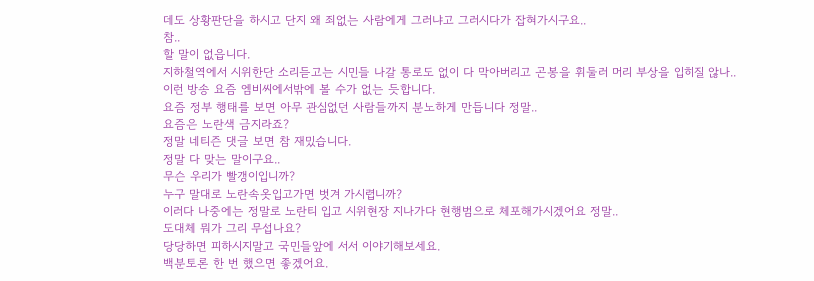데도 상황판단을 하시고 단지 왜 죄없는 사람에게 그러냐고 그러시다가 잡혀가시구요..
참..
할 말이 없읍니다.
지하철역에서 시위한단 소리듣고는 시민들 나갈 통로도 없이 다 막아버리고 곤봉을 휘둘러 머리 부상을 입히질 않나..
이런 방송 요즘 엠비씨에서밖에 볼 수가 없는 듯합니다.
요즘 정부 행태를 보면 아무 관심없던 사람들까지 분노하게 만듭니다 정말..
요즘은 노란색 금지라죠?
정말 네티즌 댓글 보면 참 재밌습니다.
정말 다 맞는 말이구요..
무슨 우리가 빨갱이입니까?
누구 말대로 노란속옷입고가면 벗겨 가시렵니까?
이러다 나중에는 정말로 노란티 입고 시위현장 지나가다 현행범으로 체포해가시겠어요 정말..
도대체 뭐가 그리 무섭나요?
당당하면 피하시지말고 국민들앞에 서서 이야기해보세요.
백분토론 한 번 했으면 좋겠어요.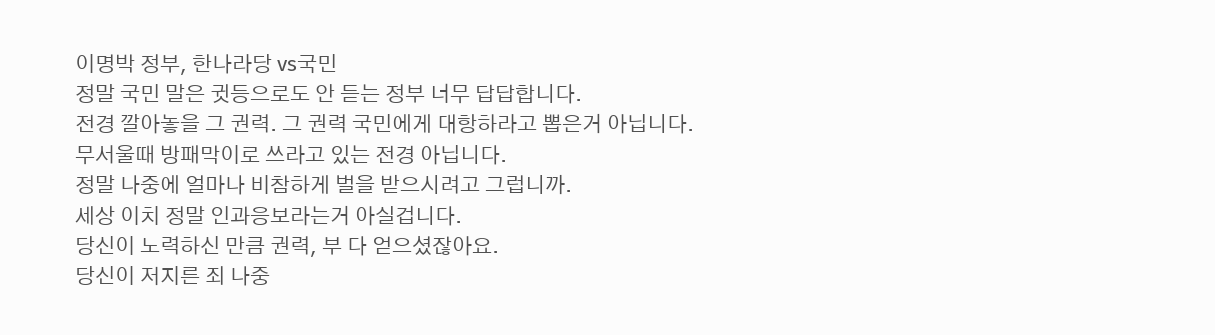이명박 정부, 한나라당 vs국민
정말 국민 말은 귓등으로도 안 듣는 정부 너무 답답합니다.
전경 깔아놓을 그 권력. 그 권력 국민에게 대항하라고 뽑은거 아닙니다.
무서울때 방패막이로 쓰라고 있는 전경 아닙니다.
정말 나중에 얼마나 비참하게 벌을 받으시려고 그럽니까.
세상 이치 정말 인과응보라는거 아실겁니다.
당신이 노력하신 만큼 권력, 부 다 얻으셨잖아요.
당신이 저지른 죄 나중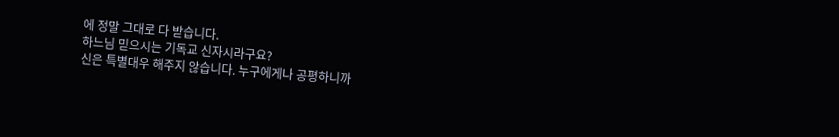에 정말 그대로 다 받습니다.
하느님 믿으시는 기독교 신자시라구요?
신은 특별대우 해주지 않습니다. 누구에게나 공평하니까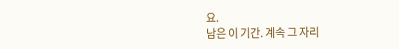요.
남은 이 기간. 계속 그 자리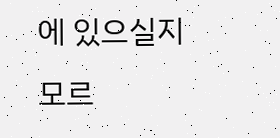에 있으실지 모르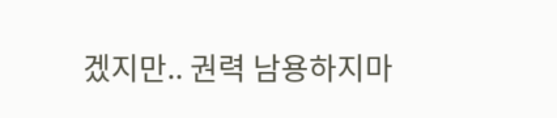겠지만.. 권력 남용하지마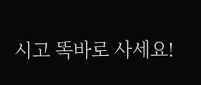시고 똑바로 사세요!